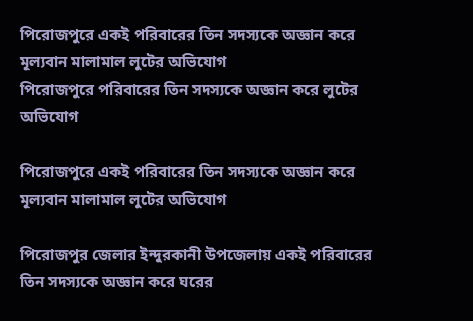পিরোজপুরে একই পরিবারের তিন সদস্যকে অজ্ঞান করে মূল্যবান মালামাল লুটের অভিযোগ
পিরোজপুরে পরিবারের তিন সদস্যকে অজ্ঞান করে লুটের অভিযোগ

পিরোজপুরে একই পরিবারের তিন সদস্যকে অজ্ঞান করে মূল্যবান মালামাল লুটের অভিযোগ

পিরোজপুর জেলার ইন্দুরকানী উপজেলায় একই পরিবারের তিন সদস্যকে অজ্ঞান করে ঘরের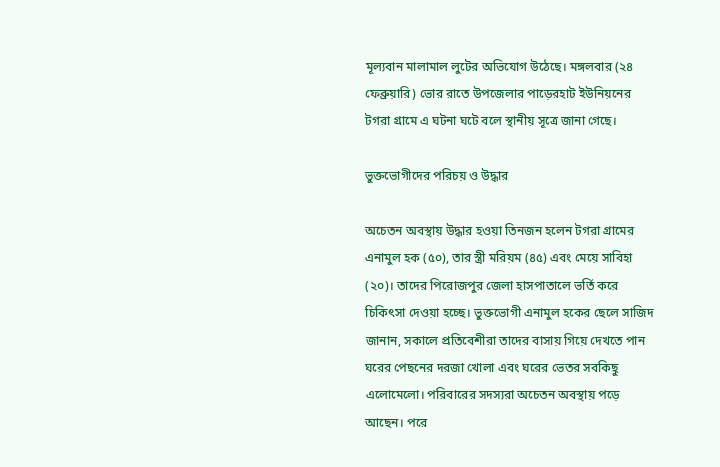মূল্যবান মালামাল লুটের অভিযোগ উঠেছে। মঙ্গলবার (২৪ ফেব্রুয়ারি) ভোর রাতে উপজেলার পাড়েরহাট ইউনিয়নের টগরা গ্রামে এ ঘটনা ঘটে বলে স্থানীয় সূত্রে জানা গেছে।

ভুক্তভোগীদের পরিচয় ও উদ্ধার

অচেতন অবস্থায় উদ্ধার হওয়া তিনজন হলেন টগরা গ্রামের এনামুল হক (৫০), তার স্ত্রী মরিয়ম (৪৫) এবং মেয়ে সাবিহা (২০)। তাদের পিরোজপুর জেলা হাসপাতালে ভর্তি করে চিকিৎসা দেওয়া হচ্ছে। ভুক্তভোগী এনামুল হকের ছেলে সাজিদ জানান, সকালে প্রতিবেশীরা তাদের বাসায় গিয়ে দেখতে পান ঘরের পেছনের দরজা খোলা এবং ঘরের ভেতর সবকিছু এলোমেলো। পরিবারের সদস্যরা অচেতন অবস্থায় পড়ে আছেন। পরে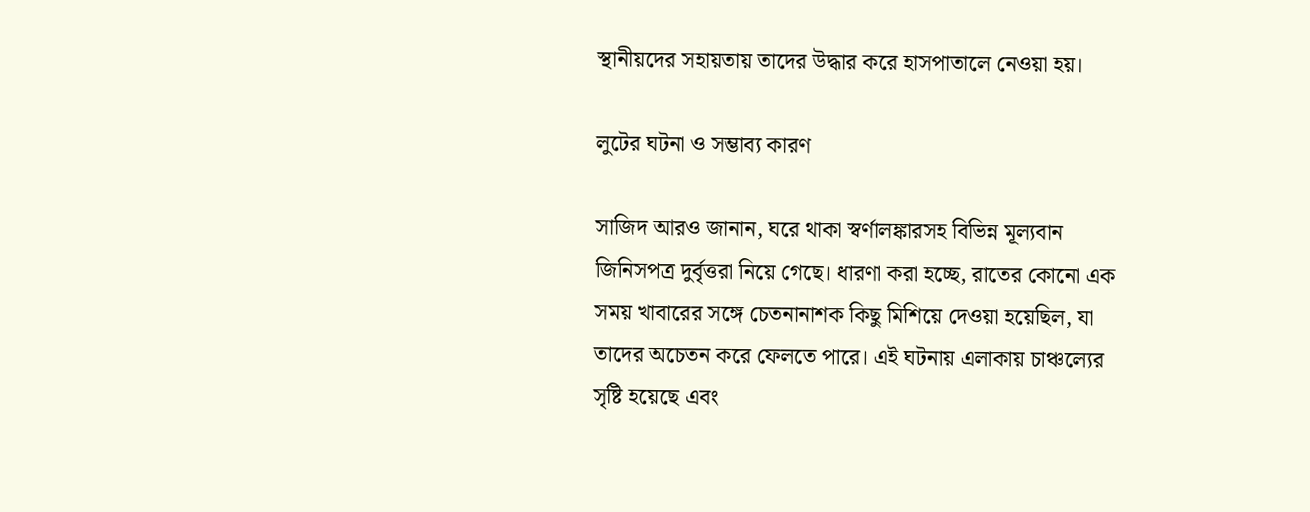স্থানীয়দের সহায়তায় তাদের উদ্ধার করে হাসপাতালে নেওয়া হয়।

লুটের ঘটনা ও সম্ভাব্য কারণ

সাজিদ আরও জানান, ঘরে থাকা স্বর্ণালঙ্কারসহ বিভিন্ন মূল্যবান জিনিসপত্র দুর্বৃত্তরা নিয়ে গেছে। ধারণা করা হচ্ছে, রাতের কোনো এক সময় খাবারের সঙ্গে চেতনানাশক কিছু মিশিয়ে দেওয়া হয়েছিল, যা তাদের অচেতন করে ফেলতে পারে। এই ঘটনায় এলাকায় চাঞ্চল্যের সৃষ্টি হয়েছে এবং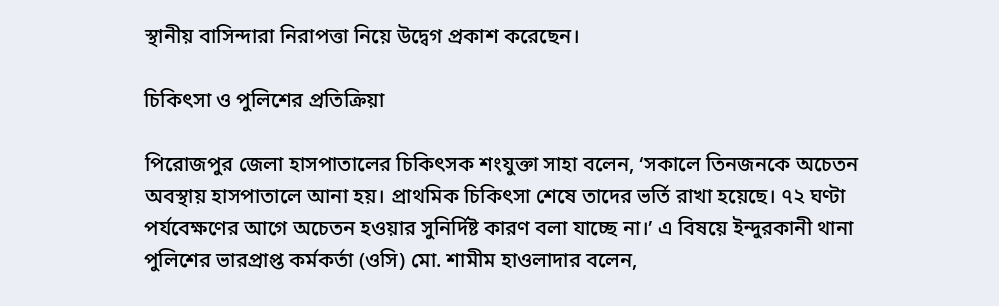স্থানীয় বাসিন্দারা নিরাপত্তা নিয়ে উদ্বেগ প্রকাশ করেছেন।

চিকিৎসা ও পুলিশের প্রতিক্রিয়া

পিরোজপুর জেলা হাসপাতালের চিকিৎসক শংযুক্তা সাহা বলেন, ‘সকালে তিনজনকে অচেতন অবস্থায় হাসপাতালে আনা হয়। প্রাথমিক চিকিৎসা শেষে তাদের ভর্তি রাখা হয়েছে। ৭২ ঘণ্টা পর্যবেক্ষণের আগে অচেতন হওয়ার সুনির্দিষ্ট কারণ বলা যাচ্ছে না।’ এ বিষয়ে ইন্দুরকানী থানা পুলিশের ভারপ্রাপ্ত কর্মকর্তা (ওসি) মো. শামীম হাওলাদার বলেন,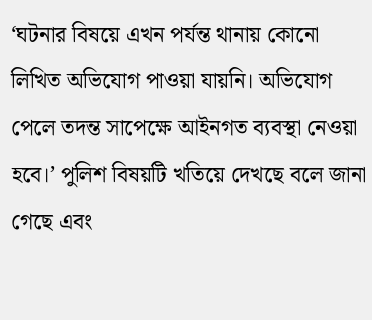‘ঘটনার বিষয়ে এখন পর্যন্ত থানায় কোনো লিখিত অভিযোগ পাওয়া যায়নি। অভিযোগ পেলে তদন্ত সাপেক্ষে আইনগত ব্যবস্থা নেওয়া হবে।’ পুলিশ বিষয়টি খতিয়ে দেখছে বলে জানা গেছে এবং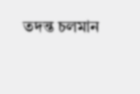তদন্ত চলমান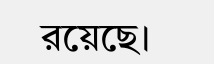রয়েছে।